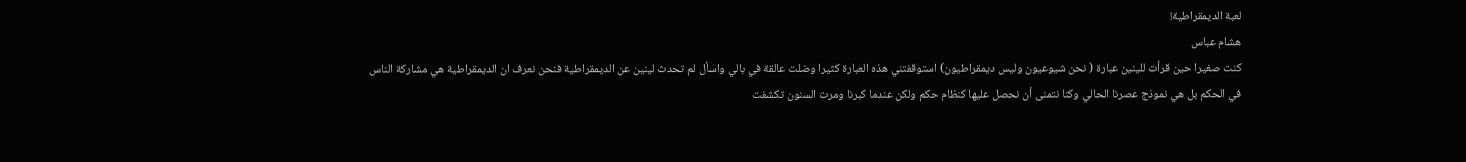لعبة الديمقراطية!
هشام عباس
كنت صغيرا حين قرأت للينين عبارة ( نحن شيوعيون وليس ديمقراطيون) استوقفتني هذه العبارة كثيرا وضلت عالقة في بالي واسأل لم تحدث لينين عن الديمقراطية فنحن نعرف ان الديمقراطية هي مشاركة الناس في الحكم بل هي نموذج عصرنا الحالي وكنا نتمنى أن نحصل عليها كنظام حكم ولكن عندما كبرنا ومرت السنون تكشفت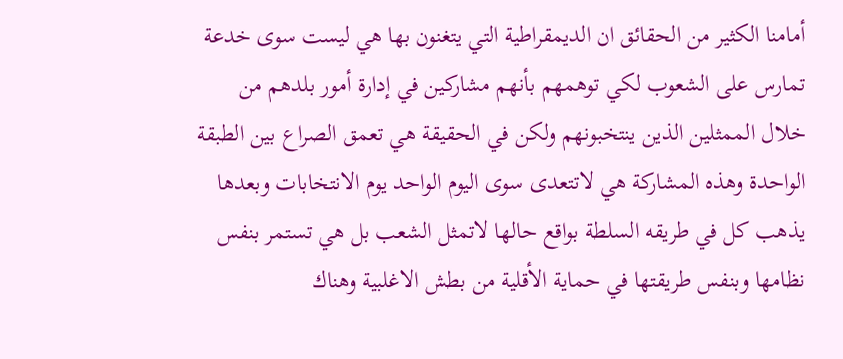أمامنا الكثير من الحقائق ان الديمقراطية التي يتغنون بها هي ليست سوى خدعة تمارس على الشعوب لكي توهمهم بأنهم مشاركين في إدارة أمور بلدهم من خلال الممثلين الذين ينتخبونهم ولكن في الحقيقة هي تعمق الصراع بين الطبقة الواحدة وهذه المشاركة هي لاتتعدى سوى اليوم الواحد يوم الانتخابات وبعدها يذهب كل في طريقه السلطة بواقع حالها لاتمثل الشعب بل هي تستمر بنفس نظامها وبنفس طريقتها في حماية الأقلية من بطش الاغلبية وهناك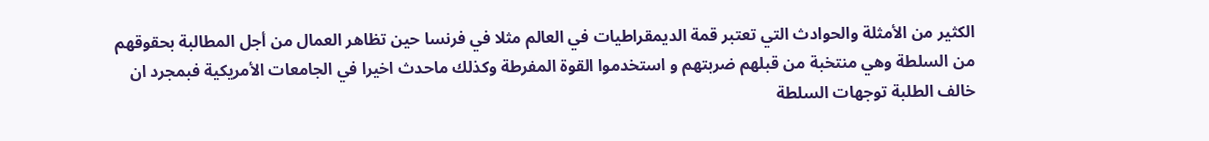الكثير من الأمثلة والحوادث التي تعتبر قمة الديمقراطيات في العالم مثلا في فرنسا حين تظاهر العمال من أجل المطالبة بحقوقهم من السلطة وهي منتخبة من قبلهم ضربتهم و استخدموا القوة المفرطة وكذلك ماحدث اخيرا في الجامعات الأمريكية فبمجرد ان خالف الطلبة توجهات السلطة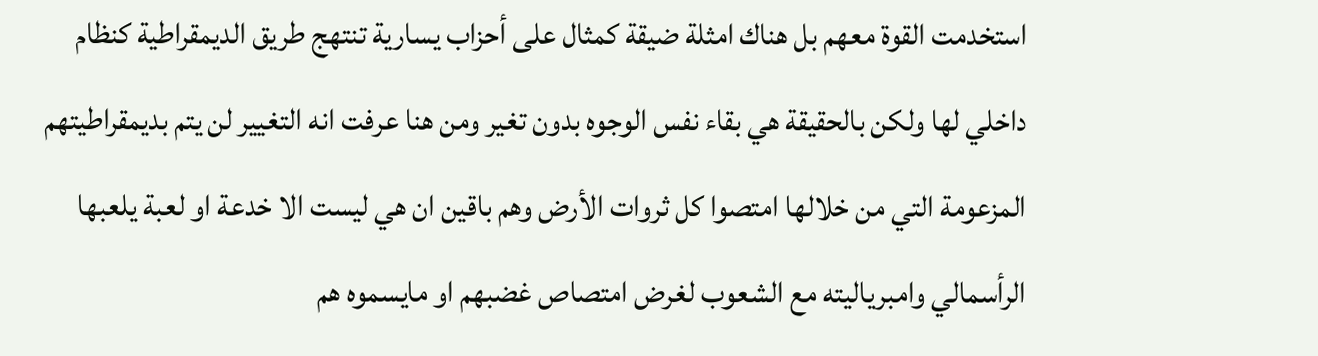استخدمت القوة معهم بل هناك امثلة ضيقة كمثال على أحزاب يسارية تنتهج طريق الديمقراطية كنظام داخلي لها ولكن بالحقيقة هي بقاء نفس الوجوه بدون تغير ومن هنا عرفت انه التغيير لن يتم بديمقراطيتهم المزعومة التي من خلالها امتصوا كل ثروات الأرض وهم باقين ان هي ليست الا خدعة او لعبة يلعبها الرأسمالي وامبرياليته مع الشعوب لغرض امتصاص غضبهم او مايسموه هم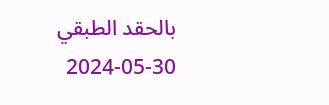بالحقد الطبقي
2024-05-30